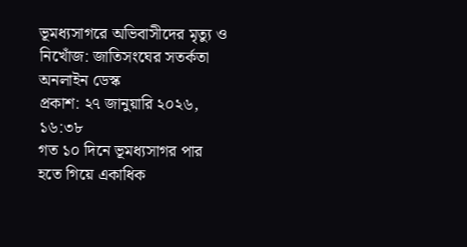ভূমধ্যসাগরে অভিবাসীদের মৃত্যু ও নিখোঁজ: জাতিসংঘের সতর্কতা
অনলাইন ডেস্ক
প্রকাশ: ২৭ জানুয়ারি ২০২৬, ১৬:৩৮
গত ১০ দিনে ভূমধ্যসাগর পার হতে গিয়ে একাধিক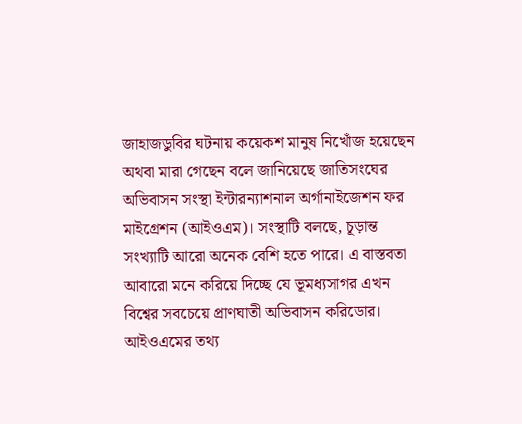জাহাজডুবির ঘটনায় কয়েকশ মানুষ নিখোঁজ হয়েছেন অথবা মারা গেছেন বলে জানিয়েছে জাতিসংঘের অভিবাসন সংস্থা ইন্টারন্যাশনাল অর্গানাইজেশন ফর মাইগ্রেশন (আইওএম)। সংস্থাটি বলছে, চূড়ান্ত সংখ্যাটি আরো অনেক বেশি হতে পারে। এ বাস্তবতা আবারো মনে করিয়ে দিচ্ছে যে ভূমধ্যসাগর এখন বিশ্বের সবচেয়ে প্রাণঘাতী অভিবাসন করিডোর।
আইওএমের তথ্য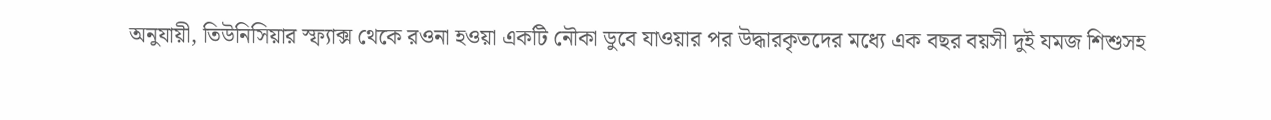অনুযায়ী, তিউনিসিয়ার স্ফ্যাক্স থেকে রওনা হওয়া একটি নৌকা ডুবে যাওয়ার পর উদ্ধারকৃতদের মধ্যে এক বছর বয়সী দুই যমজ শিশুসহ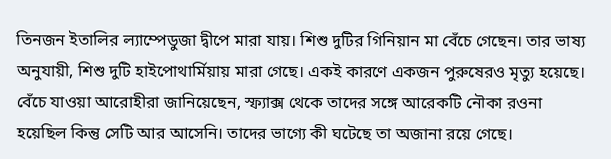তিনজন ইতালির ল্যাম্পেডুজা দ্বীপে মারা যায়। শিশু দুটির গিনিয়ান মা বেঁচে গেছেন। তার ভাষ্য অনুযায়ী, শিশু দুটি হাইপোথার্মিয়ায় মারা গেছে। একই কারণে একজন পুরুষেরও মৃত্যু হয়েছে।
বেঁচে যাওয়া আরোহীরা জানিয়েছেন, স্ফ্যাক্স থেকে তাদের সঙ্গে আরেকটি নৌকা রওনা হয়েছিল কিন্তু সেটি আর আসেনি। তাদের ভাগ্যে কী ঘটেছে তা অজানা রয়ে গেছে।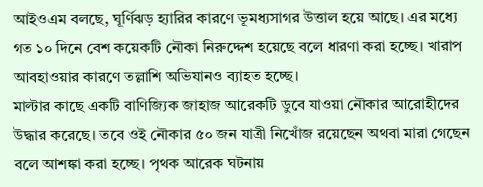আইওএম বলছে, ঘূর্ণিঝড় হ্যারির কারণে ভূমধ্যসাগর উত্তাল হয়ে আছে। এর মধ্যে গত ১০ দিনে বেশ কয়েকটি নৌকা নিরুদ্দেশ হয়েছে বলে ধারণা করা হচ্ছে। খারাপ আবহাওয়ার কারণে তল্লাশি অভিযানও ব্যাহত হচ্ছে।
মাল্টার কাছে একটি বাণিজ্যিক জাহাজ আরেকটি ডুবে যাওয়া নৌকার আরোহীদের উদ্ধার করেছে। তবে ওই নৌকার ৫০ জন যাত্রী নিখোঁজ রয়েছেন অথবা মারা গেছেন বলে আশঙ্কা করা হচ্ছে। পৃথক আরেক ঘটনায়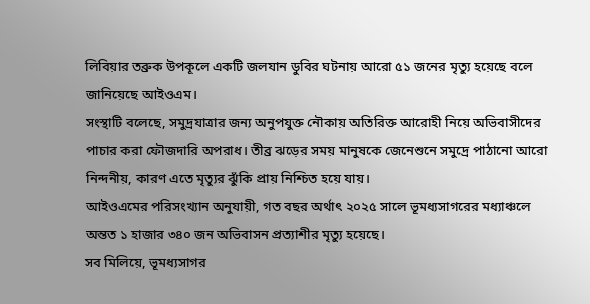লিবিয়ার তব্রুক উপকূলে একটি জলযান ডুবির ঘটনায় আরো ৫১ জনের মৃত্যু হয়েছে বলে জানিয়েছে আইওএম।
সংস্থাটি বলেছে, সমুদ্রযাত্রার জন্য অনুপযুক্ত নৌকায় অতিরিক্ত আরোহী নিয়ে অভিবাসীদের পাচার করা ফৌজদারি অপরাধ। তীব্র ঝড়ের সময় মানুষকে জেনেশুনে সমুদ্রে পাঠানো আরো নিন্দনীয়, কারণ এতে মৃত্যুর ঝুঁকি প্রায় নিশ্চিত হয়ে যায়।
আইওএমের পরিসংখ্যান অনুযায়ী, গত বছর অর্থাৎ ২০২৫ সালে ভূমধ্যসাগরের মধ্যাঞ্চলে অন্তত ১ হাজার ৩৪০ জন অভিবাসন প্রত্যাশীর মৃত্যু হয়েছে।
সব মিলিয়ে, ভূমধ্যসাগর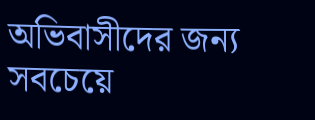অভিবাসীদের জন্য সবচেয়ে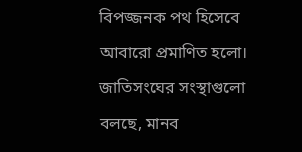বিপজ্জনক পথ হিসেবে আবারো প্রমাণিত হলো। জাতিসংঘের সংস্থাগুলো বলছে, মানব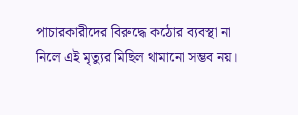পাচারকারীদের বিরুদ্ধে কঠোর ব্যবস্থা না নিলে এই মৃত্যুর মিছিল থামানো সম্ভব নয়।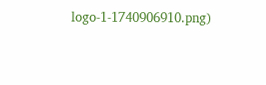logo-1-1740906910.png)